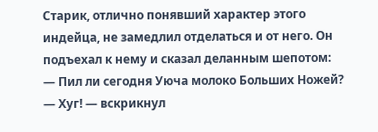Старик, отлично понявший характер этого индейца, не замедлил отделаться и от него. Он подъехал к нему и сказал деланным шепотом:
— Пил ли сегодня Уюча молоко Больших Ножей?
— Хуг! — вскрикнул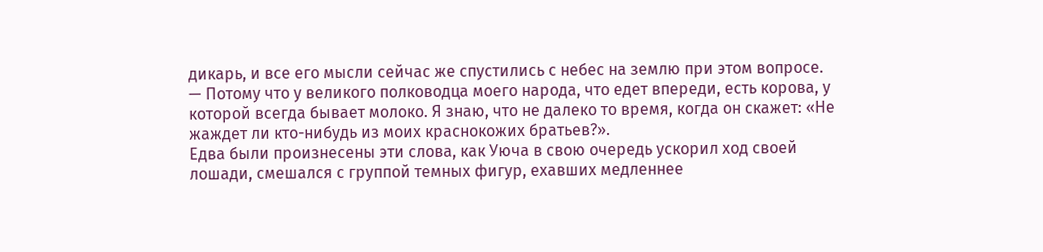дикарь, и все его мысли сейчас же спустились с небес на землю при этом вопросе.
— Потому что у великого полководца моего народа, что едет впереди, есть корова, у которой всегда бывает молоко. Я знаю, что не далеко то время, когда он скажет: «Не жаждет ли кто-нибудь из моих краснокожих братьев?».
Едва были произнесены эти слова, как Уюча в свою очередь ускорил ход своей лошади, смешался с группой темных фигур, ехавших медленнее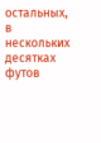остальных, в нескольких десятках футов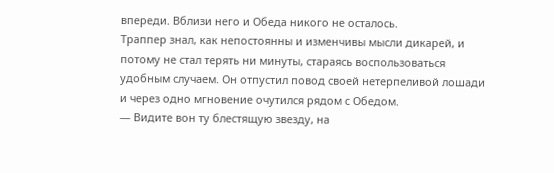впереди. Вблизи него и Обеда никого не осталось.
Траппер знал, как непостоянны и изменчивы мысли дикарей, и потому не стал терять ни минуты, стараясь воспользоваться удобным случаем. Он отпустил повод своей нетерпеливой лошади и через одно мгновение очутился рядом с Обедом.
— Видите вон ту блестящую звезду, на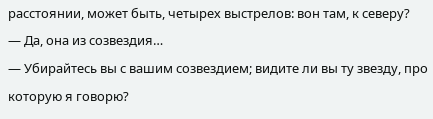расстоянии, может быть, четырех выстрелов: вон там, к северу?
— Да, она из созвездия…
— Убирайтесь вы с вашим созвездием; видите ли вы ту звезду, про которую я говорю?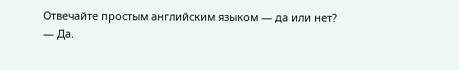Отвечайте простым английским языком — да или нет?
— Да.